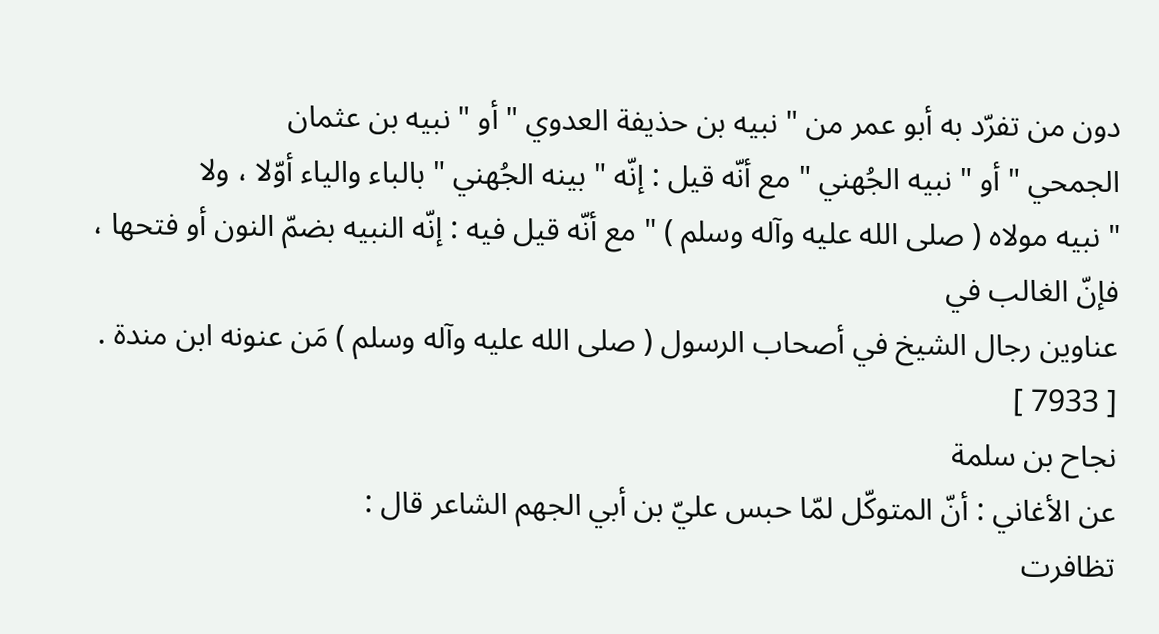دون من تفرّد به أبو عمر من " نبيه بن حذيفة العدوي " أو " نبيه بن عثمان
الجمحي " أو " نبيه الجُهني " مع أنّه قيل : إنّه " بينه الجُهني " بالباء والياء أوّلا ، ولا
" نبيه مولاه ( صلى الله عليه وآله وسلم ) " مع أنّه قيل فيه : إنّه النبيه بضمّ النون أو فتحها ، فإنّ الغالب في
عناوين رجال الشيخ في أصحاب الرسول ( صلى الله عليه وآله وسلم ) مَن عنونه ابن مندة .
[ 7933 ]
نجاح بن سلمة
عن الأغاني : أنّ المتوكّل لمّا حبس عليّ بن أبي الجهم الشاعر قال :
تظافرت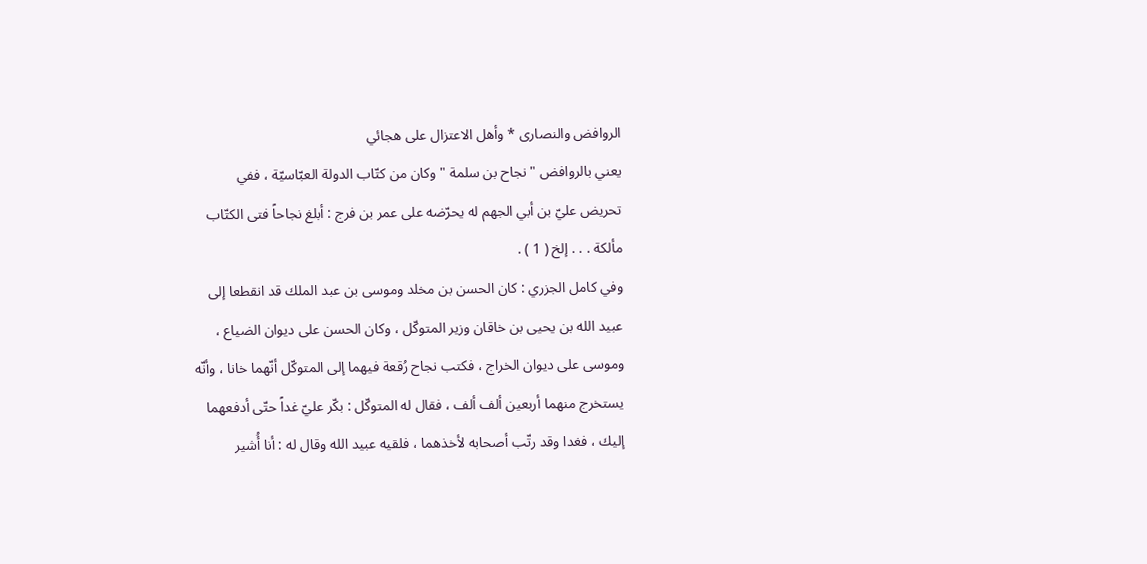الروافض والنصارى * وأهل الاعتزال على هجائي
يعني بالروافض " نجاح بن سلمة " وكان من كتّاب الدولة العبّاسيّة ، ففي
تحريض عليّ بن أبي الجهم له يحرّضه على عمر بن فرج : أبلغ نجاحاً فتى الكتّاب
مألكة . . . إلخ ( 1 ) .
وفي كامل الجزري : كان الحسن بن مخلد وموسى بن عبد الملك قد انقطعا إلى
عبيد الله بن يحيى بن خاقان وزير المتوكّل ، وكان الحسن على ديوان الضياع ،
وموسى على ديوان الخراج ، فكتب نجاح رُقعة فيهما إلى المتوكّل أنّهما خانا ، وأنّه
يستخرج منهما أربعين ألف ألف ، فقال له المتوكّل : بكّر عليّ غداً حتّى أدفعهما
إليك ، فغدا وقد رتّب أصحابه لأخذهما ، فلقيه عبيد الله وقال له : أنا أُشير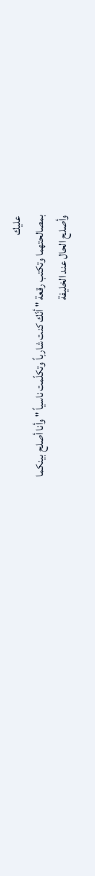عليك
بمصالحتهما وتكتب رقعة " أنّك كنت شارباً وتكلّمت ناسياً " وأنا أصلح بينكما
وأصلح الحال عند الخليفة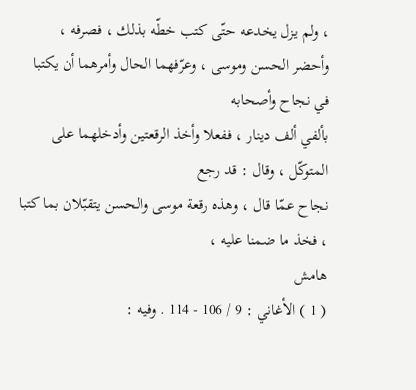، ولم يزل يخدعه حتّى كتب خطّه بذلك ، فصرفه ،
وأحضر الحسن وموسى ، وعرّفهما الحال وأمرهما أن يكتبا في نجاح وأصحابه
بألفي ألف دينار ، ففعلا وأخذ الرقعتين وأدخلهما على المتوكّل ، وقال : قد رجع
نجاح عمّا قال ، وهذه رقعة موسى والحسن يتقبّلان بما كتبا ، فخذ ما ضمنا عليه ،
هامش
( 1 ) الأغاني : 9 / 106 - 114 . وفيه :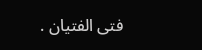فتى الفتيان .